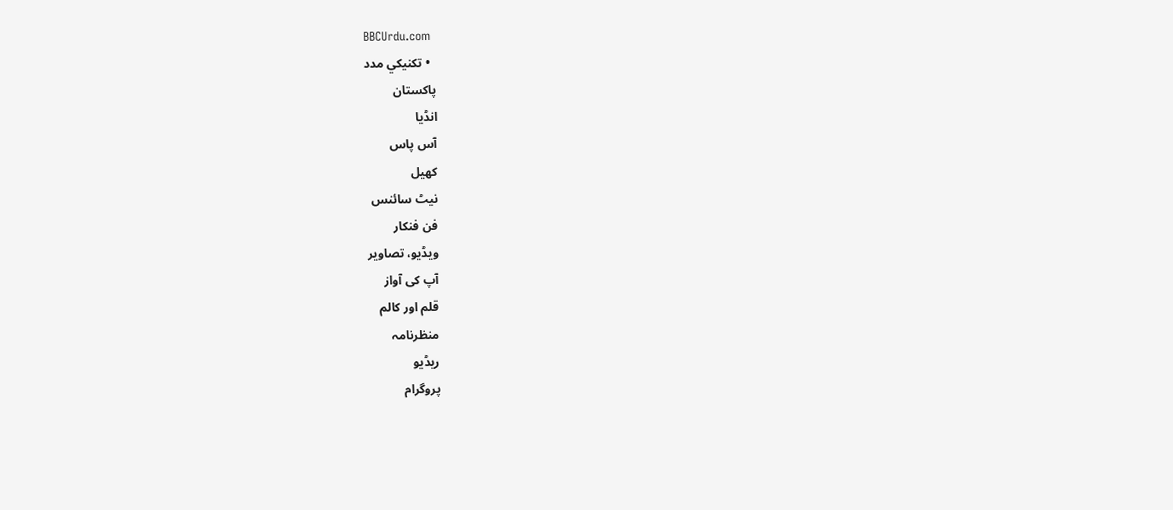BBCUrdu.com
  • تکنيکي مدد
پاکستان
انڈیا
آس پاس
کھیل
نیٹ سائنس
فن فنکار
ویڈیو، تصاویر
آپ کی آواز
قلم اور کالم
منظرنامہ
ریڈیو
پروگرام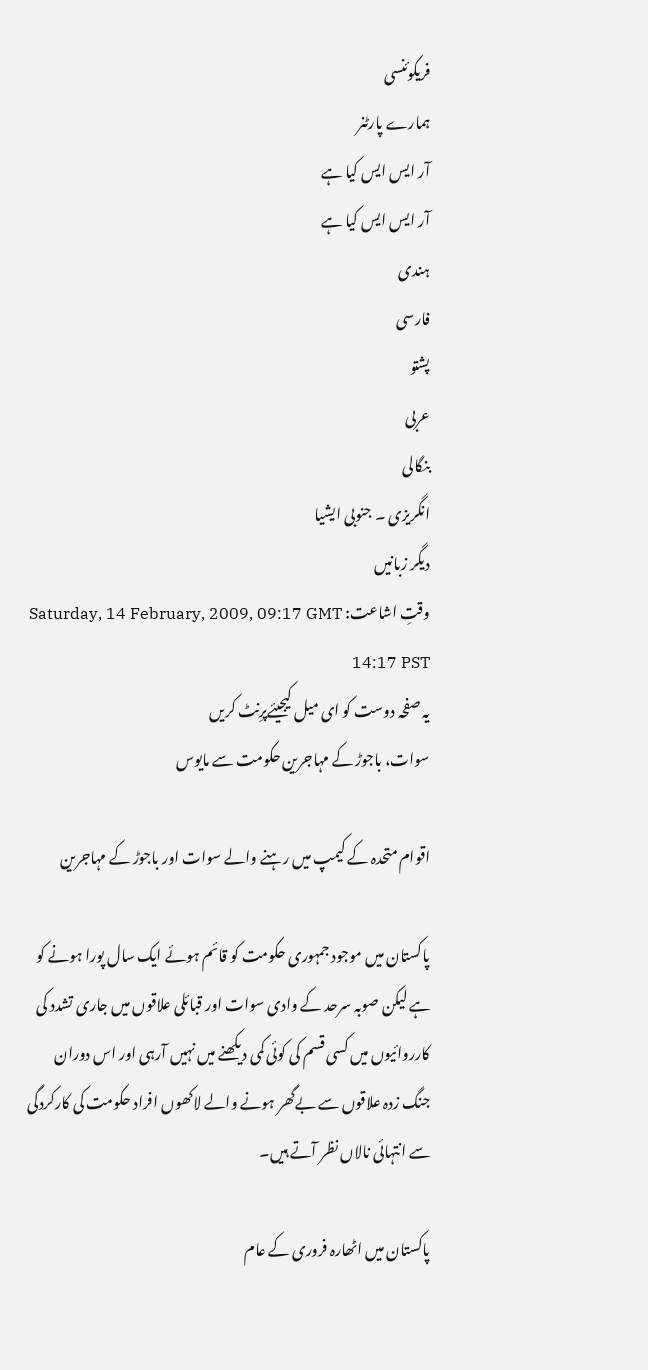فریکوئنسی
ہمارے پارٹنر
آر ایس ایس کیا ہے
آر ایس ایس کیا ہے
ہندی
فارسی
پشتو
عربی
بنگالی
انگریزی ۔ جنوبی ایشیا
دیگر زبانیں
وقتِ اشاعت: Saturday, 14 February, 2009, 09:17 GMT 14:17 PST
یہ صفحہ دوست کو ای میل کیجیئےپرِنٹ کریں
سوات، باجوڑ کے مہاجرین حکومت سے مایوس

اقوام متحدہ کے کیمپ میں رہنے والے سوات اور باجوڑ کے مہاجرین

پاکستان میں موجود جمہوری حکومت کو قائم ہوئے ایک سال پورا ہونے کو ہے لیکن صوبہ سرحد کے وادی سوات اور قبائلی علاقوں میں جاری تشدد کی کارروائیوں میں کسی قسم کی کوئی کمی دیکھنے میں نہیں آرہی اور اس دوران جنگ زدہ علاقوں سے بےگھر ہونے والے لاکھوں افراد حکومت کی کارکردگی سے انتہائی نالاں نظر آتے ہیں۔

پاکستان میں اٹھارہ فروری کے عام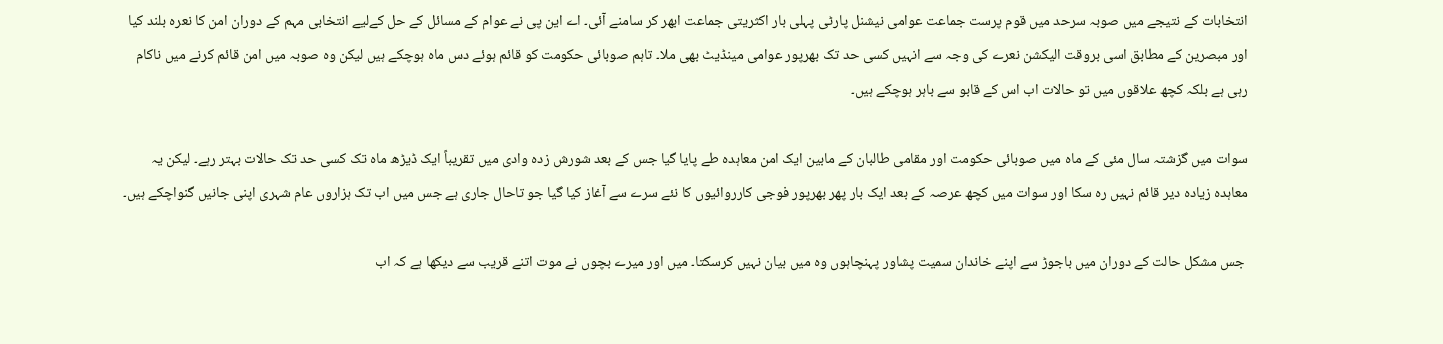انتخابات کے نتیجے میں صوبہ سرحد میں قوم پرست جماعت عوامی نیشنل پارٹی پہلی بار اکثریتی جماعت ابھر کر سامنے آئی۔ اے این پی نے عوام کے مسائل کے حل کےلیے انتخابی مہم کے دوران امن کا نعرہ بلند کیا اور مبصرین کے مطابق اسی بروقت الیکشن نعرے کی وجہ سے انہیں کسی حد تک بھرپور عوامی مینڈیٹ بھی ملا۔ تاہم صوبائی حکومت کو قائم ہوئے دس ماہ ہوچکے ہیں لیکن وہ صوبہ میں امن قائم کرنے میں ناکام رہی ہے بلکہ کچھ علاقوں میں تو حالات اب اس کے قابو سے باہر ہوچکے ہیں۔

سوات میں گزشتہ سال مئی کے ماہ میں صوبائی حکومت اور مقامی طالبان کے مابین ایک امن معاہدہ طے پایا گیا جس کے بعد شورش زدہ وادی میں تقریباً ایک ڈیڑھ ماہ تک کسی حد تک حالات بہتر رہے۔ لیکن یہ معاہدہ زیادہ دیر قائم نہیں رہ سکا اور سوات میں کچھ عرصہ کے بعد ایک بار پھر بھرپور فوجی کارروائیوں کا نئے سرے سے آغاز کیا گیا جو تاحال جاری ہے جس میں اب تک ہزاروں عام شہری اپنی جانیں گنواچکے ہیں۔

 جس مشکل حالت کے دوران میں باجوڑ سے اپنے خاندان سمیت پشاور پہنچاہوں وہ میں بیان نہیں کرسکتا۔ میں اور میرے بچوں نے موت اتنے قریب سے دیکھا ہے کہ اب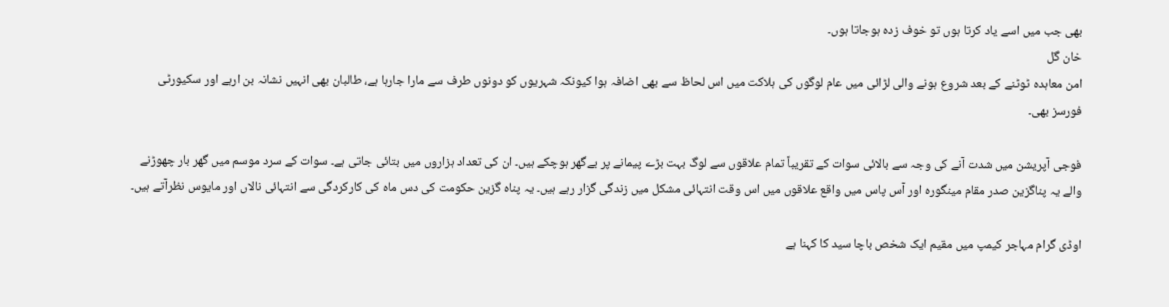بھی جب میں اسے یاد کرتا ہوں تو خوف زدہ ہوجاتا ہوں۔
خان گل
امن معاہدہ ٹوٹنے کے بعد شروع ہونے والی لڑائی میں عام لوگوں کی ہلاکت میں اس لحاظ سے بھی اضافہ ہوا کیونکہ شہریوں کو دونوں طرف سے مارا جارہا ہے، طالبان بھی انہیں نشانہ بن ارہے اور سکیورٹی فورسز بھی۔

فوجی آپریشن میں شدت آنے کی وجہ سے بالائی سوات کے تقریباً تمام علاقوں سے لوگ بہت بڑے پیمانے پر بےگھر ہوچکے ہیں۔ ان کی تعداد ہزاروں میں بتائی جاتی ہے۔ سوات کے سرد موسم میں گھر بار چھوڑنے والے یہ پناگزین صدر مقام مینگورہ اور آس پاس میں واقع علاقوں میں اس وقت انتہائی مشکل میں زندگی گزار رہے ہیں۔ یہ پناہ گزین حکومت کی دس ماہ کی کارکردگی سے انتہائی نالاں اور مایوس نظرآتے ہیں۔

اوڈی گرام مہاجر کیمپ میں مقیم ایک شخص باچا سید کا کہنا ہے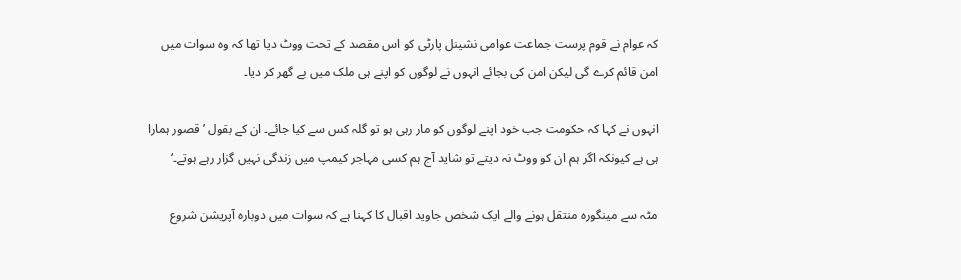کہ عوام نے قوم پرست جماعت عوامی نشینل پارٹی کو اس مقصد کے تحت ووٹ دیا تھا کہ وہ سوات میں امن قائم کرے گی لیکن امن کی بجائے انہوں نے لوگوں کو اپنے ہی ملک میں بے گھر کر دیا۔

انہوں نے کہا کہ حکومت جب خود اپنے لوگوں کو مار رہی ہو تو گلہ کس سے کیا جائے۔ ان کے بقول ’قصور ہمارا ہی ہے کیونکہ اگر ہم ان کو ووٹ نہ دیتے تو شاید آج ہم کسی مہاجر کیمپ میں زندگی نہیں گزار رہے ہوتے۔‘

مٹہ سے مینگورہ منتقل ہونے والے ایک شخص جاوید اقبال کا کہنا ہے کہ سوات میں دوبارہ آپریشن شروع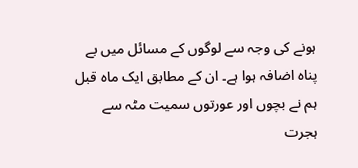ہونے کی وجہ سے لوگوں کے مسائل میں بے پناہ اضافہ ہوا ہے۔ ان کے مطابق ایک ماہ قبل ہم نے بچوں اور عورتوں سمیت مٹہ سے ہجرت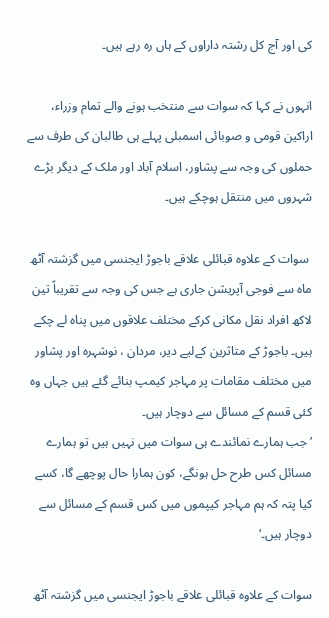کی اور آج کل رشتہ داراوں کے ہاں رہ رہے ہیں۔

انہوں نے کہا کہ سوات سے منتخب ہونے والے تمام وزراء، اراکین قومی و صوبائی اسمبلی پہلے ہی طالبان کی طرف سے حملوں کی وجہ سے پشاور، اسلام آباد اور ملک کے دیگر بڑے شہروں میں منتقل ہوچکے ہیں۔

 سوات کے علاوہ قبائلی علاقے باجوڑ ایجنسی میں گزشتہ آٹھ ماہ سے فوجی آپریشن جاری ہے جس کی وجہ سے تقریباً تین لاکھ افراد نقل مکانی کرکے مختلف علاقوں میں پناہ لے چکے ہیں۔ باجوڑ کے متاثرین کےلیے دیر، مردان ، نوشہرہ اور پشاور میں مختلف مقامات پر مہاجر کیمپ بنائے گئے ہیں جہاں وہ کئی قسم کے مسائل سے دوچار ہیں۔
’جب ہمارے نمائندے ہی سوات میں نہیں ہیں تو ہمارے مسائل کس طرح حل ہونگے، کون ہمارا حال پوچھے گا، کسے کیا پتہ کہ ہم مہاجر کیپموں میں کس قسم کے مسائل سے دوچار ہیں۔‘

سوات کے علاوہ قبائلی علاقے باجوڑ ایجنسی میں گزشتہ آٹھ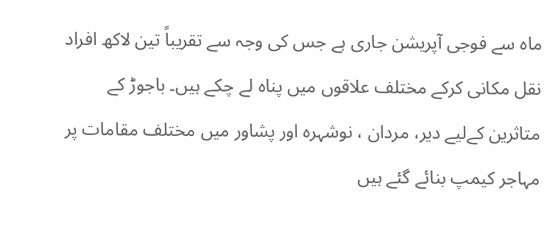ماہ سے فوجی آپریشن جاری ہے جس کی وجہ سے تقریباً تین لاکھ افراد نقل مکانی کرکے مختلف علاقوں میں پناہ لے چکے ہیں۔ باجوڑ کے متاثرین کےلیے دیر، مردان ، نوشہرہ اور پشاور میں مختلف مقامات پر مہاجر کیمپ بنائے گئے ہیں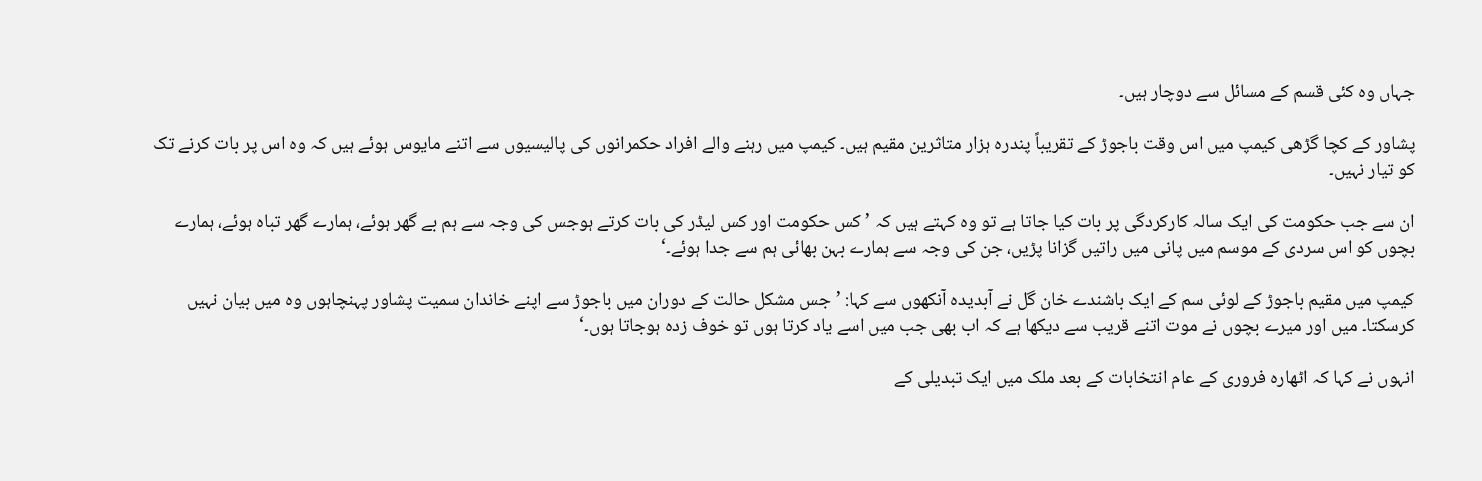جہاں وہ کئی قسم کے مسائل سے دوچار ہیں۔

پشاور کے کچا گڑھی کیمپ میں اس وقت باجوڑ کے تقریباً پندرہ ہزار متاثرین مقیم ہیں۔ کیمپ میں رہنے والے افراد حکمرانوں کی پالیسیوں سے اتنے مایوس ہوئے ہیں کہ وہ اس پر بات کرنے تک کو تیار نہیں۔

ان سے جب حکومت کی ایک سالہ کارکردگی پر بات کیا جاتا ہے تو وہ کہتے ہیں کہ ’ کس حکومت اور کس لیڈر کی بات کرتے ہوجس کی وجہ سے ہم بے گھر ہوئے، ہمارے گھر تباہ ہوئے، ہمارے بچوں کو اس سردی کے موسم میں پانی میں راتیں گزانا پڑیں، جن کی وجہ سے ہمارے بہن بھائی ہم سے جدا ہوئے۔‘

کیمپ میں مقیم باجوڑ کے لوئی سم کے ایک باشندے خان گل نے آبدیدہ آنکھوں سے کہا: ’جس مشکل حالت کے دوران میں باجوڑ سے اپنے خاندان سمیت پشاور پہنچاہوں وہ میں بیان نہیں کرسکتا۔ میں اور میرے بچوں نے موت اتنے قریب سے دیکھا ہے کہ اب بھی جب میں اسے یاد کرتا ہوں تو خوف زدہ ہوجاتا ہوں۔‘

انہوں نے کہا کہ اٹھارہ فروری کے عام انتخابات کے بعد ملک میں ایک تبدیلی کے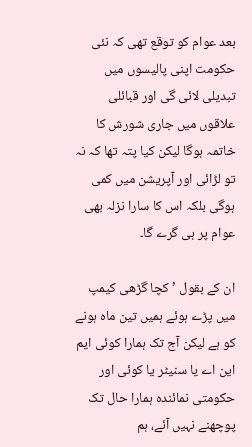بعد عوام کو توقع تھی کہ نئی حکومت اپنی پالیسوں میں تبدیلی لائی گی اور قبائلی علاقوں میں جاری شورش کا خاتمہ ہوگا لیکن کیا پتہ تھا کہ نہ تو لڑائی اور آپریشن میں کمی ہوگی بلکہ اس کا سارا نزلہ بھی عوام پر ہی گرے گا۔

ان کے بقول ’ کچا گڑھی کیمپ میں پڑے ہوئے ہمیں تین ماہ ہونے کو ہے لیکن آج تک ہمارا کوئی ایم این اے یا سنیٹر یا کوئی اور حکومتی نمائندہ ہمارا حال تک پوچھنے نہیں آئے، ہم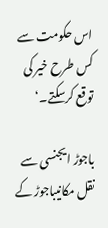اس حکومت سے کس طرح خیر کی توقع کرسکتے۔‘

باجوڑ ایجنسی سے نقل مکانیباجوڑ کے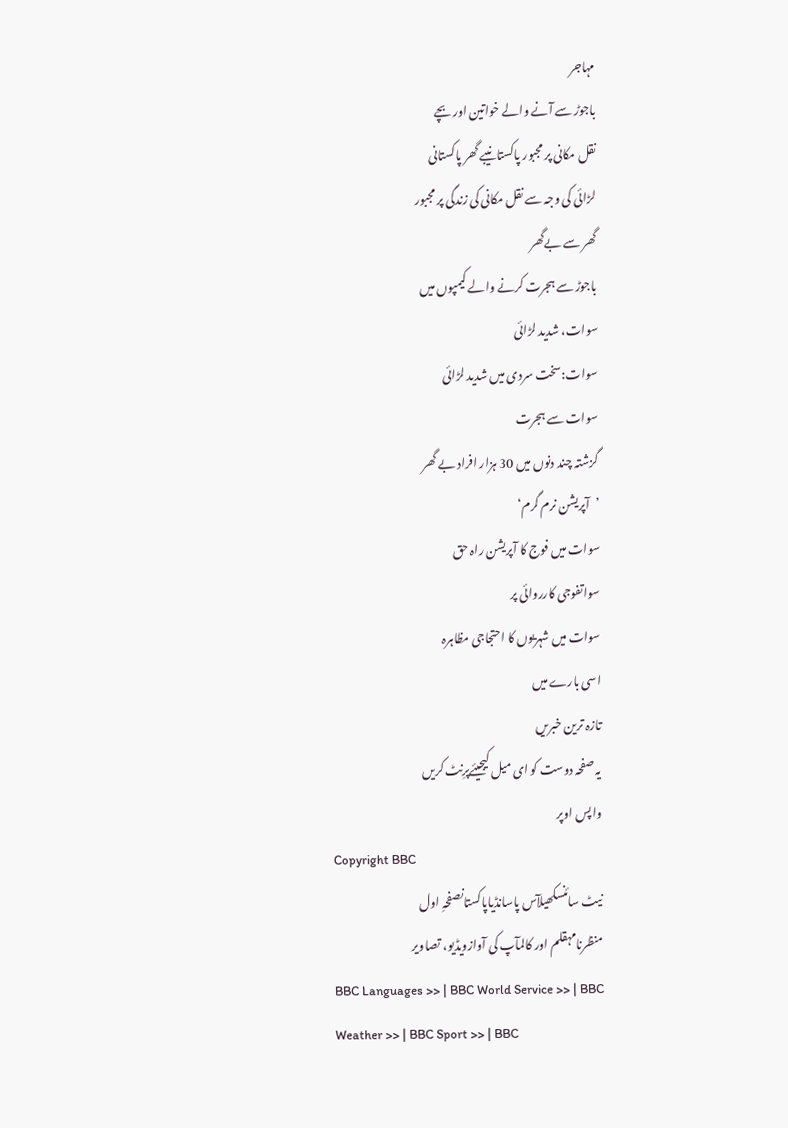مہاجر
باجوڑ سے آنے والے خواتین اور بچے
نقل مکانی پر مجبور پاکستانیبے گھر پاکستانی
لڑائی کی وجہ سے نقل مکانی کی زندگی پر مجبور
گھر سے بےگھر
باجوڑ سے ہجرت کرنے والے کیمپوں میں
سوات، شدید لڑائی
سوات:سخت سردی میں شدید لڑائی
سوات سے ہجرت
گزشتہ چند دنوں میں 30 ہزار افراد بے گھر
’آپریشن نرم گرم‘
سوات میں فوج کا آپریشن راہ حق
سواتفوجی کارروائی پر
سوات میں شہریوں کا احتجاجی مظاہرہ
اسی بارے میں
تازہ ترین خبریں
یہ صفحہ دوست کو ای میل کیجیئےپرِنٹ کریں
واپس اوپر
Copyright BBC
نیٹ سائنسکھیلآس پاسانڈیاپاکستانصفحہِ اول
منظرنامہقلم اور کالمآپ کی آوازویڈیو، تصاویر
BBC Languages >> | BBC World Service >> | BBC Weather >> | BBC Sport >> | BBC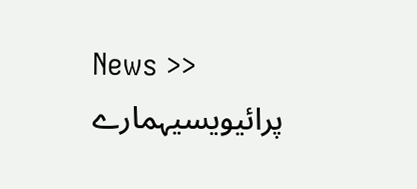News >>
پرائیویسیہمارے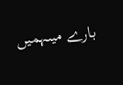بارے میںہمیں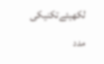لکھیئےتکنیکی مدد